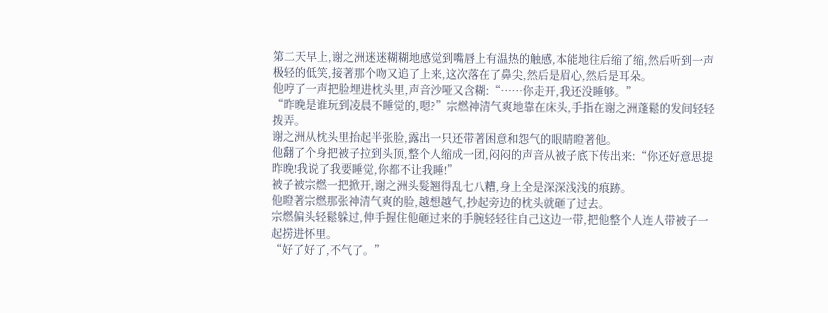第二天早上,谢之洲迷迷糊糊地感觉到嘴唇上有温热的触感,本能地往后缩了缩,然后听到一声极轻的低笑,接著那个吻又追了上来,这次落在了鼻尖,然后是眉心,然后是耳朵。
他哼了一声把脸埋进枕头里,声音沙哑又含糊:“……你走开,我还没睡够。”
“昨晚是谁玩到凌晨不睡觉的,嗯?”宗燃神清气爽地靠在床头,手指在谢之洲蓬鬆的发间轻轻拨弄。
谢之洲从枕头里抬起半张脸,露出一只还带著困意和怨气的眼睛瞪著他。
他翻了个身把被子拉到头顶,整个人缩成一团,闷闷的声音从被子底下传出来:“你还好意思提昨晚!我说了我要睡觉,你都不让我睡!”
被子被宗燃一把掀开,谢之洲头髮翘得乱七八糟,身上全是深深浅浅的痕跡。
他瞪著宗燃那张神清气爽的脸,越想越气,抄起旁边的枕头就砸了过去。
宗燃偏头轻鬆躲过,伸手握住他砸过来的手腕轻轻往自己这边一带,把他整个人连人带被子一起捞进怀里。
“好了好了,不气了。”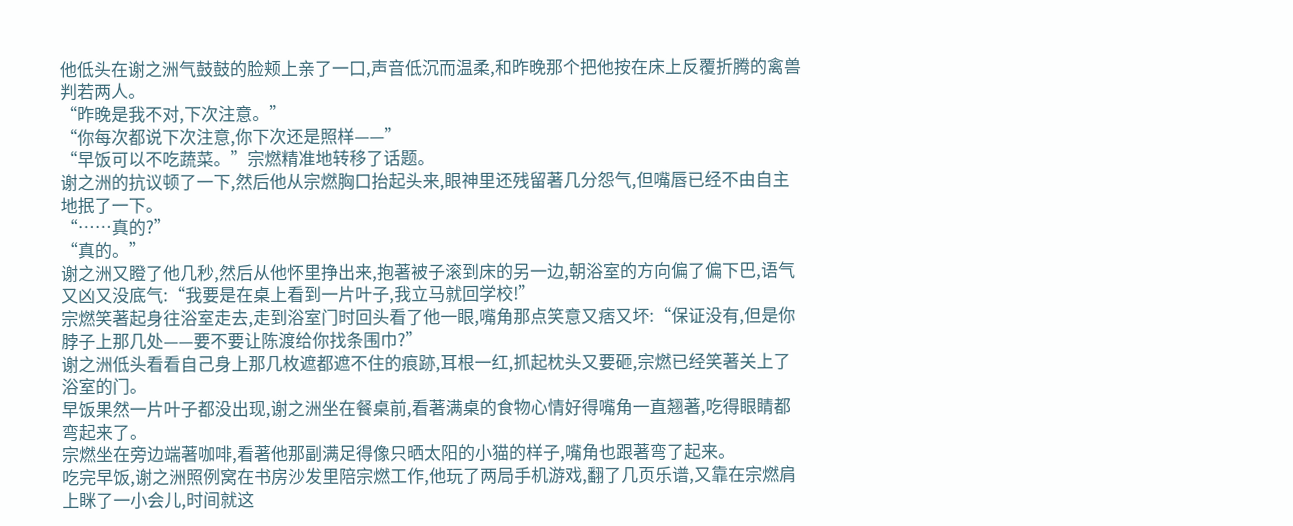他低头在谢之洲气鼓鼓的脸颊上亲了一口,声音低沉而温柔,和昨晚那个把他按在床上反覆折腾的禽兽判若两人。
“昨晚是我不对,下次注意。”
“你每次都说下次注意,你下次还是照样——”
“早饭可以不吃蔬菜。”宗燃精准地转移了话题。
谢之洲的抗议顿了一下,然后他从宗燃胸口抬起头来,眼神里还残留著几分怨气,但嘴唇已经不由自主地抿了一下。
“……真的?”
“真的。”
谢之洲又瞪了他几秒,然后从他怀里挣出来,抱著被子滚到床的另一边,朝浴室的方向偏了偏下巴,语气又凶又没底气:“我要是在桌上看到一片叶子,我立马就回学校!”
宗燃笑著起身往浴室走去,走到浴室门时回头看了他一眼,嘴角那点笑意又痞又坏:“保证没有,但是你脖子上那几处——要不要让陈渡给你找条围巾?”
谢之洲低头看看自己身上那几枚遮都遮不住的痕跡,耳根一红,抓起枕头又要砸,宗燃已经笑著关上了浴室的门。
早饭果然一片叶子都没出现,谢之洲坐在餐桌前,看著满桌的食物心情好得嘴角一直翘著,吃得眼睛都弯起来了。
宗燃坐在旁边端著咖啡,看著他那副满足得像只晒太阳的小猫的样子,嘴角也跟著弯了起来。
吃完早饭,谢之洲照例窝在书房沙发里陪宗燃工作,他玩了两局手机游戏,翻了几页乐谱,又靠在宗燃肩上眯了一小会儿,时间就这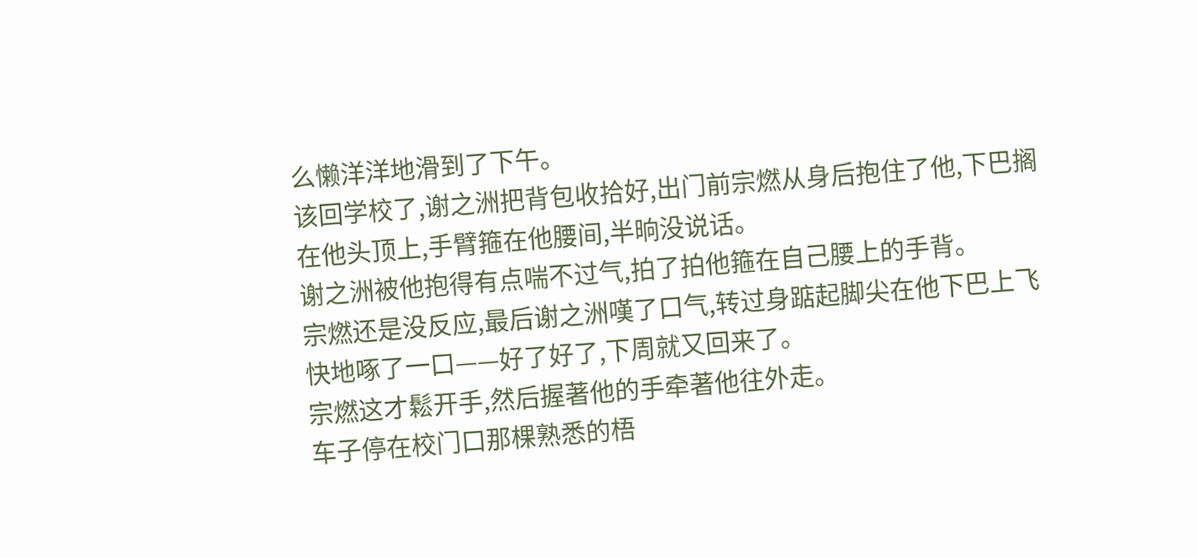么懒洋洋地滑到了下午。
该回学校了,谢之洲把背包收拾好,出门前宗燃从身后抱住了他,下巴搁在他头顶上,手臂箍在他腰间,半晌没说话。
谢之洲被他抱得有点喘不过气,拍了拍他箍在自己腰上的手背。
宗燃还是没反应,最后谢之洲嘆了口气,转过身踮起脚尖在他下巴上飞快地啄了一口——好了好了,下周就又回来了。
宗燃这才鬆开手,然后握著他的手牵著他往外走。
车子停在校门口那棵熟悉的梧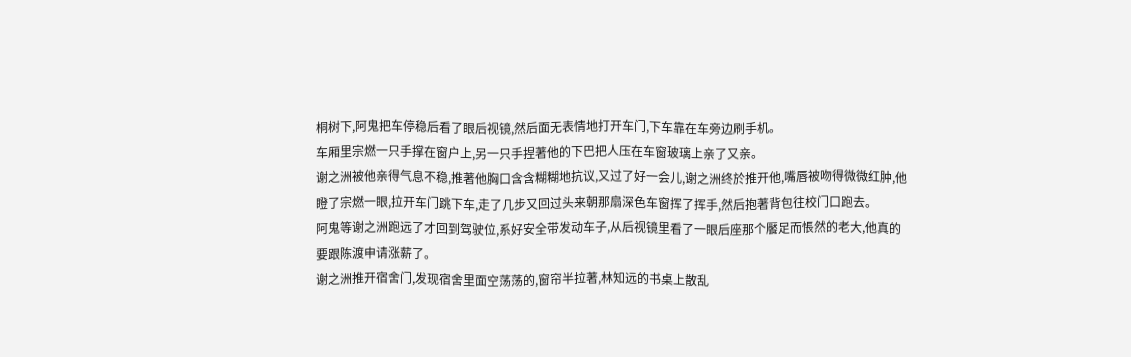桐树下,阿鬼把车停稳后看了眼后视镜,然后面无表情地打开车门,下车靠在车旁边刷手机。
车厢里宗燃一只手撑在窗户上,另一只手捏著他的下巴把人压在车窗玻璃上亲了又亲。
谢之洲被他亲得气息不稳,推著他胸口含含糊糊地抗议,又过了好一会儿,谢之洲终於推开他,嘴唇被吻得微微红肿,他瞪了宗燃一眼,拉开车门跳下车,走了几步又回过头来朝那扇深色车窗挥了挥手,然后抱著背包往校门口跑去。
阿鬼等谢之洲跑远了才回到驾驶位,系好安全带发动车子,从后视镜里看了一眼后座那个饜足而悵然的老大,他真的要跟陈渡申请涨薪了。
谢之洲推开宿舍门,发现宿舍里面空荡荡的,窗帘半拉著,林知远的书桌上散乱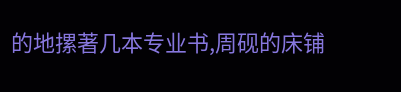的地摞著几本专业书,周砚的床铺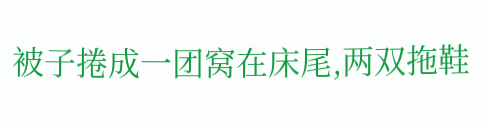被子捲成一团窝在床尾,两双拖鞋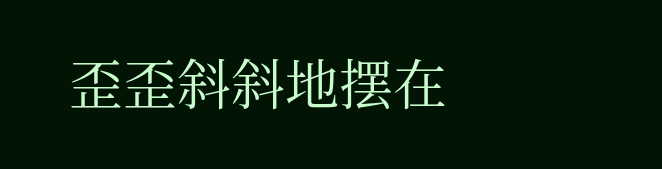歪歪斜斜地摆在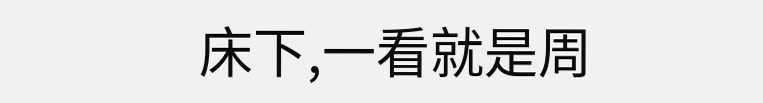床下,一看就是周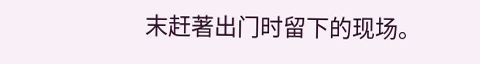末赶著出门时留下的现场。